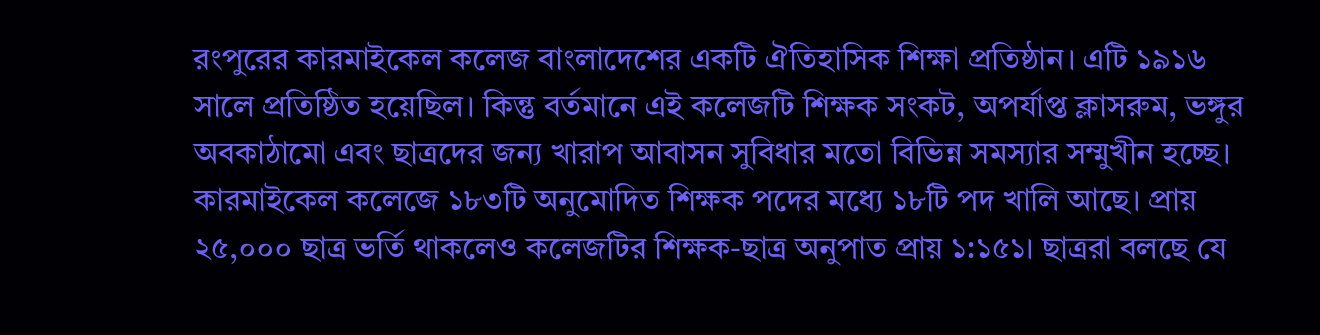রংপুরের কারমাইকেল কলেজ বাংলাদেশের একটি ঐতিহাসিক শিক্ষা প্রতিষ্ঠান। এটি ১৯১৬ সালে প্রতিষ্ঠিত হয়েছিল। কিন্তু বর্তমানে এই কলেজটি শিক্ষক সংকট, অপর্যাপ্ত ক্লাসরুম, ভঙ্গুর অবকাঠামো এবং ছাত্রদের জন্য খারাপ আবাসন সুবিধার মতো বিভিন্ন সমস্যার সম্মুখীন হচ্ছে।
কারমাইকেল কলেজে ১৮৩টি অনুমোদিত শিক্ষক পদের মধ্যে ১৮টি পদ খালি আছে। প্রায় ২৫,০০০ ছাত্র ভর্তি থাকলেও কলেজটির শিক্ষক-ছাত্র অনুপাত প্রায় ১:১৫১। ছাত্ররা বলছে যে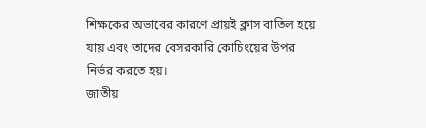শিক্ষকের অভাবের কারণে প্রায়ই ক্লাস বাতিল হয়ে যায় এবং তাদের বেসরকারি কোচিংয়ের উপর নির্ভর করতে হয়।
জাতীয়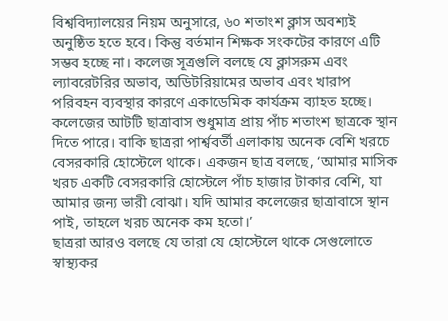বিশ্ববিদ্যালয়ের নিয়ম অনুসারে, ৬০ শতাংশ ক্লাস অবশ্যই অনুষ্ঠিত হতে হবে। কিন্তু বর্তমান শিক্ষক সংকটের কারণে এটি সম্ভব হচ্ছে না। কলেজ সূত্রগুলি বলছে যে ক্লাসরুম এবং ল্যাবরেটরির অভাব, অডিটরিয়ামের অভাব এবং খারাপ পরিবহন ব্যবস্থার কারণে একাডেমিক কার্যক্রম ব্যাহত হচ্ছে।
কলেজের আটটি ছাত্রাবাস শুধুমাত্র প্রায় পাঁচ শতাংশ ছাত্রকে স্থান দিতে পারে। বাকি ছাত্ররা পার্শ্ববর্তী এলাকায় অনেক বেশি খরচে বেসরকারি হোস্টেলে থাকে। একজন ছাত্র বলছে, ‘আমার মাসিক খরচ একটি বেসরকারি হোস্টেলে পাঁচ হাজার টাকার বেশি, যা আমার জন্য ভারী বোঝা। যদি আমার কলেজের ছাত্রাবাসে স্থান পাই, তাহলে খরচ অনেক কম হতো।’
ছাত্ররা আরও বলছে যে তারা যে হোস্টেলে থাকে সেগুলোতে স্বাস্থ্যকর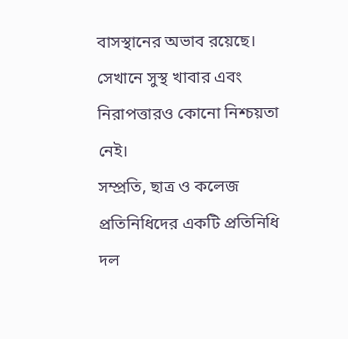বাসস্থানের অভাব রয়েছে। সেখানে সুস্থ খাবার এবং নিরাপত্তারও কোনো নিশ্চয়তা নেই।
সম্প্রতি, ছাত্র ও কলেজ প্রতিনিধিদের একটি প্রতিনিধি দল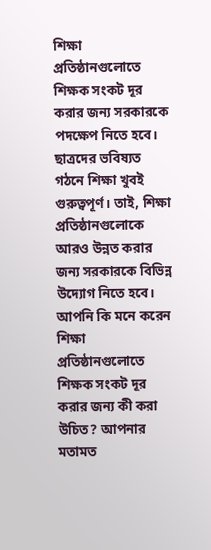শিক্ষা প্রতিষ্ঠানগুলোতে শিক্ষক সংকট দূর করার জন্য সরকারকে পদক্ষেপ নিতে হবে। ছাত্রদের ভবিষ্যত গঠনে শিক্ষা খুবই গুরুত্বপূর্ণ। তাই, শিক্ষা প্রতিষ্ঠানগুলোকে আরও উন্নত করার জন্য সরকারকে বিভিন্ন উদ্যোগ নিতে হবে।
আপনি কি মনে করেন শিক্ষা প্রতিষ্ঠানগুলোতে শিক্ষক সংকট দূর করার জন্য কী করা উচিত? আপনার মতামত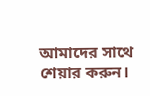আমাদের সাথে শেয়ার করুন।